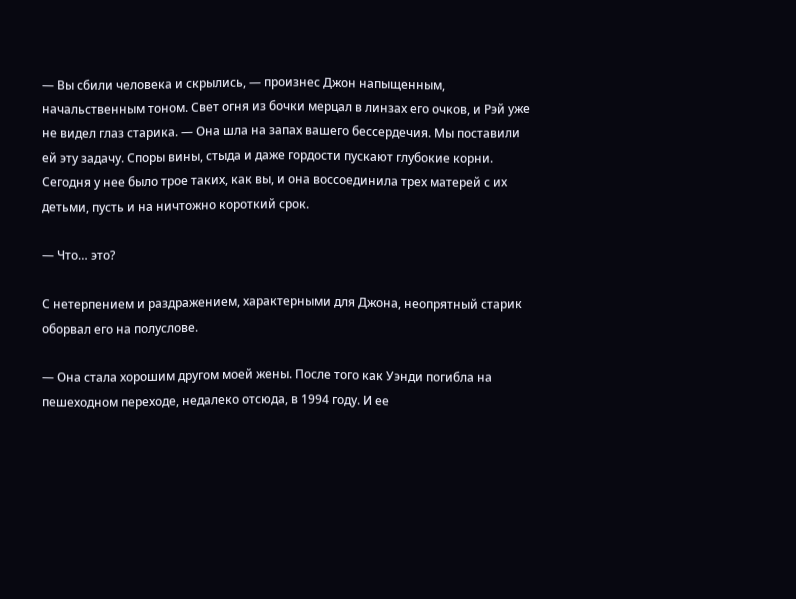— Вы сбили человека и скрылись, — произнес Джон напыщенным, начальственным тоном. Свет огня из бочки мерцал в линзах его очков, и Рэй уже не видел глаз старика. — Она шла на запах вашего бессердечия. Мы поставили ей эту задачу. Споры вины, стыда и даже гордости пускают глубокие корни. Сегодня у нее было трое таких, как вы, и она воссоединила трех матерей с их детьми, пусть и на ничтожно короткий срок.

— Что… это?

С нетерпением и раздражением, характерными для Джона, неопрятный старик оборвал его на полуслове.

— Она стала хорошим другом моей жены. После того как Уэнди погибла на пешеходном переходе, недалеко отсюда, в 1994 году. И ее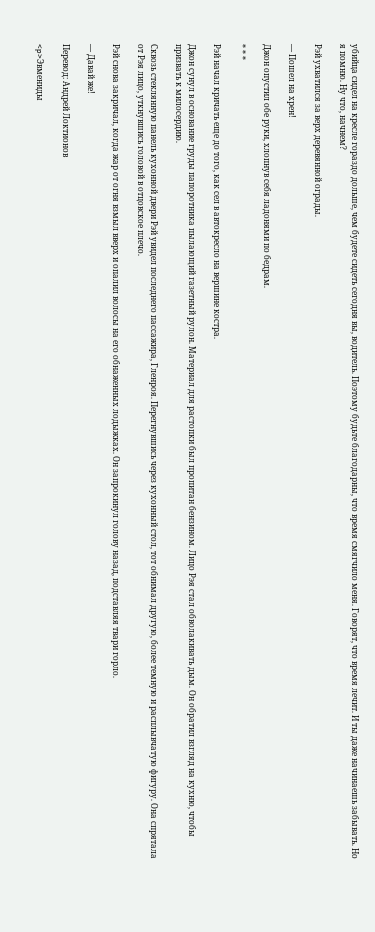убийца сидел на кресле гораздо дольше, чем будете сидеть сегодня вы, водитель. Поэтому будьте благодарны, что время смягчило меня. Говорят, что время лечит. И ты даже начинаешь забывать. Но я помню. Ну что, начнем?

Рэй ухватился за верх деревянной ограды.

— Пошел на хрен!

Джон опустил обе руки, хлопнув себя ладонями по бедрам.

* * *

Рэй начал кричать еще до того, как сел в автокресло на вершине костра.

Джон сунул в основание груды папоротника пылающий газетный рулон. Материал для растопки был пропитан бензином. Лицо Рэя стал обволакивать дым. Он обратил взгляд на кухню, чтобы призвать к милосердию.

Сквозь стеклянную панель кухонной двери Рэй увидел последнего пассажира, Гленроя. Перегнувшись через кухонный стол, тот обнимал другую, более темную и расплывчатую фигуру. Она спрятала от Рэя лицо, уткнувшись головой в отцовское плечо.

Рэй снова закричал, когда жар от огня взмыл вверх и опалил волосы на его обнаженных лодыжках. Он запрокинул голову назад, подставляя твари горло.

— Давай же!

Перевод: Андрей Локтионов

<p>Эвмениды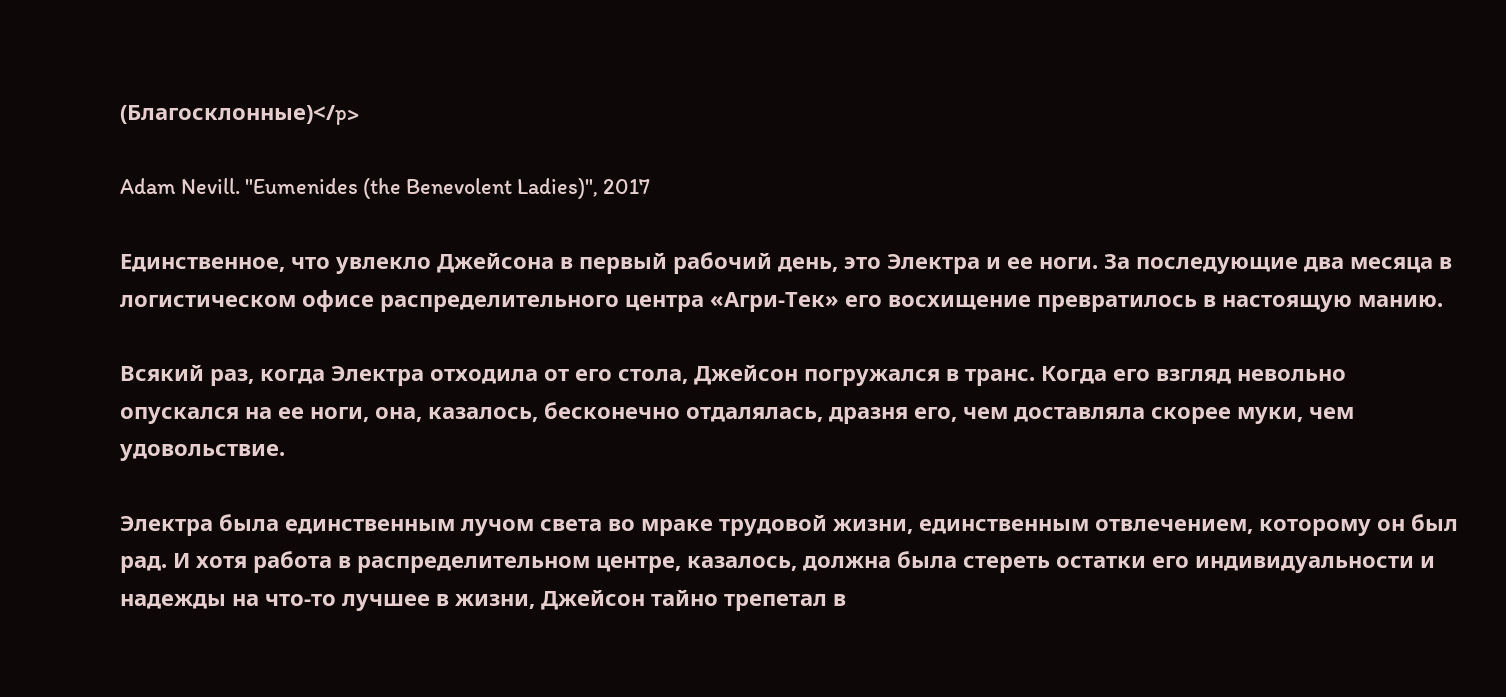(Благосклонные)</p>

Adam Nevill. "Eumenides (the Benevolent Ladies)", 2017

Единственное, что увлекло Джейсона в первый рабочий день, это Электра и ее ноги. За последующие два месяца в логистическом офисе распределительного центра «Агри-Тек» его восхищение превратилось в настоящую манию.

Всякий раз, когда Электра отходила от его стола, Джейсон погружался в транс. Когда его взгляд невольно опускался на ее ноги, она, казалось, бесконечно отдалялась, дразня его, чем доставляла скорее муки, чем удовольствие.

Электра была единственным лучом света во мраке трудовой жизни, единственным отвлечением, которому он был рад. И хотя работа в распределительном центре, казалось, должна была стереть остатки его индивидуальности и надежды на что-то лучшее в жизни, Джейсон тайно трепетал в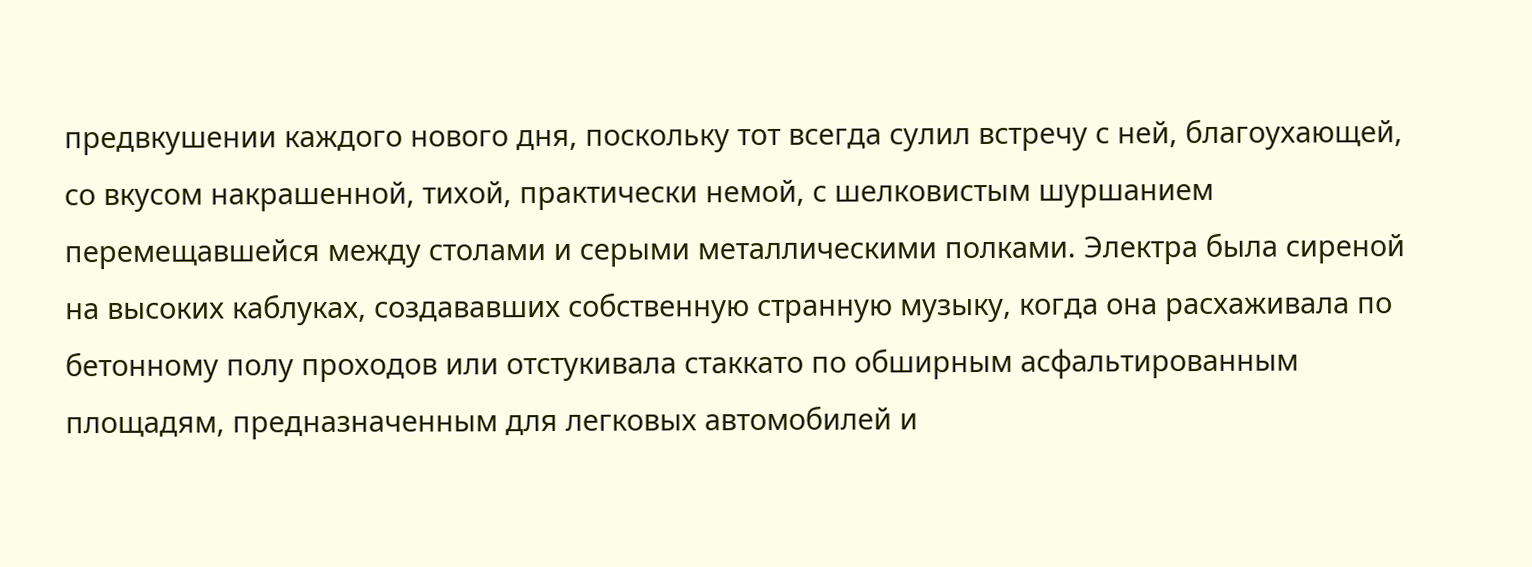предвкушении каждого нового дня, поскольку тот всегда сулил встречу с ней, благоухающей, со вкусом накрашенной, тихой, практически немой, с шелковистым шуршанием перемещавшейся между столами и серыми металлическими полками. Электра была сиреной на высоких каблуках, создававших собственную странную музыку, когда она расхаживала по бетонному полу проходов или отстукивала стаккато по обширным асфальтированным площадям, предназначенным для легковых автомобилей и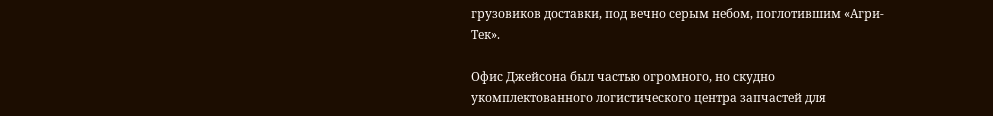грузовиков доставки, под вечно серым небом, поглотившим «Агри-Тек».

Офис Джейсона был частью огромного, но скудно укомплектованного логистического центра запчастей для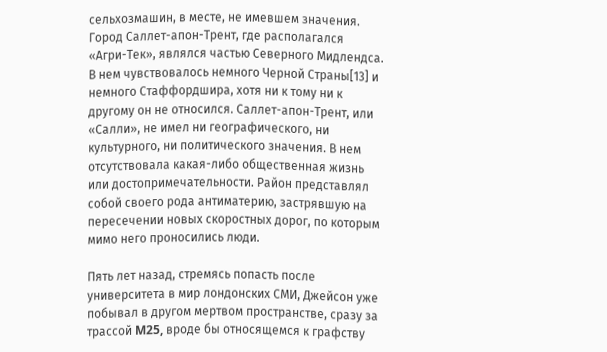сельхозмашин, в месте, не имевшем значения. Город Саллет-апон-Трент, где располагался «Агри-Тек», являлся частью Северного Мидлендса. В нем чувствовалось немного Черной Страны[13] и немного Стаффордшира, хотя ни к тому ни к другому он не относился. Саллет-апон-Трент, или «Салли», не имел ни географического, ни культурного, ни политического значения. В нем отсутствовала какая-либо общественная жизнь или достопримечательности. Район представлял собой своего рода антиматерию, застрявшую на пересечении новых скоростных дорог, по которым мимо него проносились люди.

Пять лет назад, стремясь попасть после университета в мир лондонских СМИ, Джейсон уже побывал в другом мертвом пространстве, сразу за трассой M25, вроде бы относящемся к графству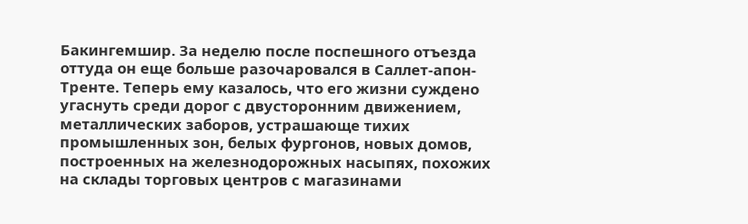Бакингемшир. За неделю после поспешного отъезда оттуда он еще больше разочаровался в Саллет-апон-Тренте. Теперь ему казалось, что его жизни суждено угаснуть среди дорог с двусторонним движением, металлических заборов, устрашающе тихих промышленных зон, белых фургонов, новых домов, построенных на железнодорожных насыпях, похожих на склады торговых центров с магазинами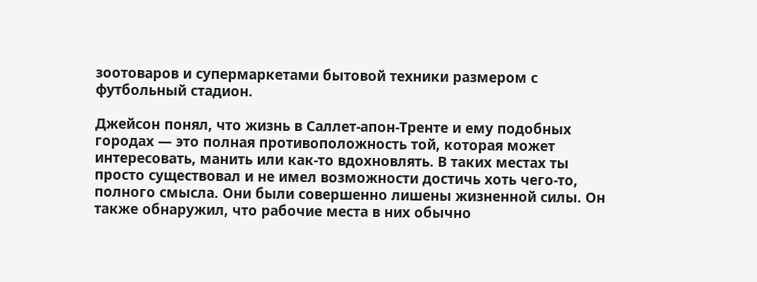зоотоваров и супермаркетами бытовой техники размером с футбольный стадион.

Джейсон понял, что жизнь в Саллет-апон-Тренте и ему подобных городах — это полная противоположность той, которая может интересовать, манить или как-то вдохновлять. В таких местах ты просто существовал и не имел возможности достичь хоть чего-то, полного смысла. Они были совершенно лишены жизненной силы. Он также обнаружил, что рабочие места в них обычно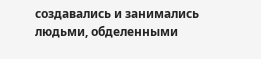создавались и занимались людьми, обделенными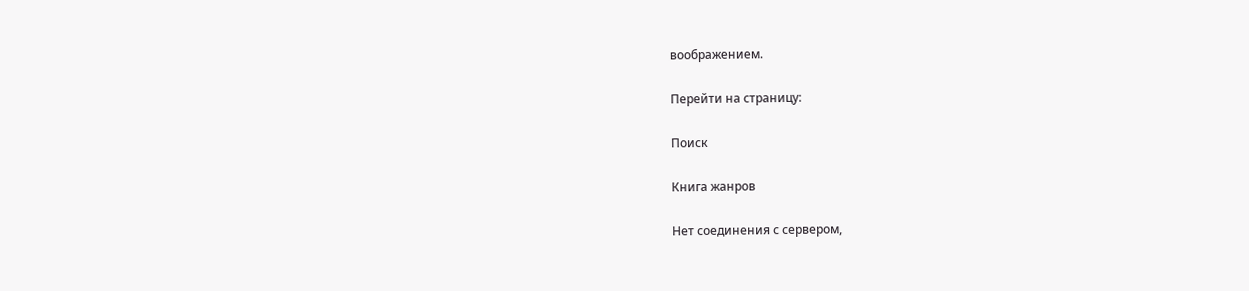воображением.

Перейти на страницу:

Поиск

Книга жанров

Нет соединения с сервером,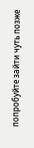попробуйте зайти чуть позже